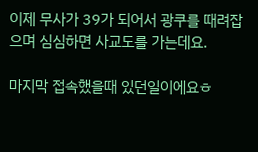이제 무사가 39가 되어서 광쿠를 때려잡으며 심심하면 사교도를 가는데요.

마지막 접속했을때 있던일이에요ㅎ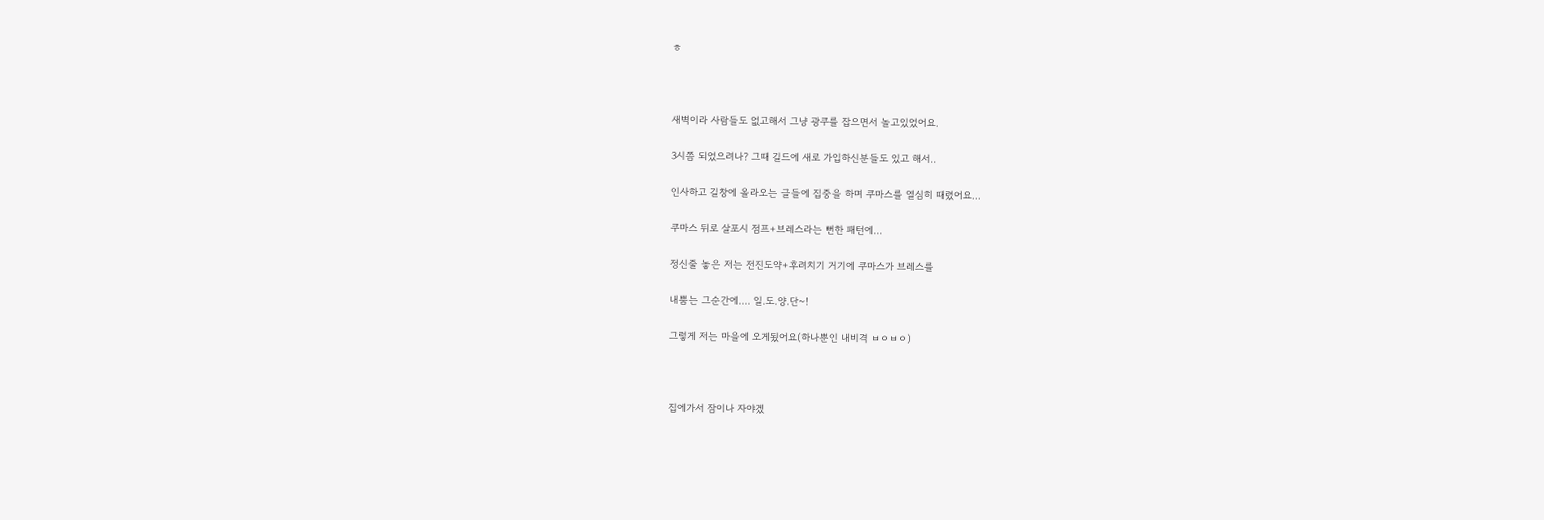ㅎ



새벽이라 사람들도 없고해서 그냥 광쿠를 잡으면서 놀고있었어요.

3시쯤 되었으려나? 그때 길드에 새로 가입하신분들도 있고 해서..

인사하고 길창에 올라오는 글들에 집중을 하며 쿠마스를 열심히 때렸어요...

쿠마스 뒤로 살포시 점프+브레스라는 뻔한 패턴에...

정신줄 놓은 저는 전진도약+후려치기 거기에 쿠마스가 브레스를

내뿜는 그순간에.... 일.도.양.단~!

그렇게 저는 마을에 오게됬어요(하나뿐인 내비격 ㅂㅇㅂㅇ)



집에가서 잠이나 자야겠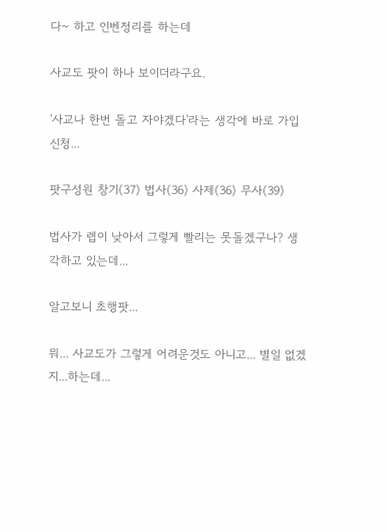다~ 하고 인벤정리를 하는데

사교도 팟이 하나 보이더라구요.

'사교나 한번 돌고 자야겠다'라는 생각에 바로 가입신청...

팟구성원 창기(37) 법사(36) 사제(36) 무사(39)

법사가 렙이 낮아서 그렇게 빨리는 못돌겠구나? 생각하고 있는데...

알고보니 초행팟...

뭐... 사교도가 그렇게 어려운것도 아니고... 별일 없겠지...하는데...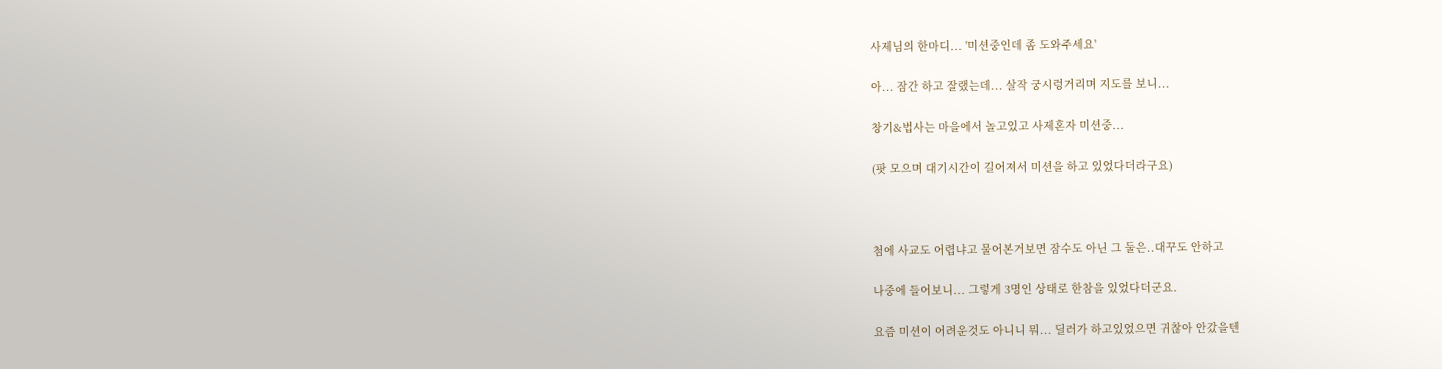사제님의 한마디... '미션중인데 좀 도와주세요'

아... 잠간 하고 잘랬는데... 살작 궁시렁거리며 지도를 보니...

창기&법사는 마을에서 놀고있고 사제혼자 미션중...

(팟 모으며 대기시간이 길어져서 미션을 하고 있었다더라구요)



첨에 사교도 어렵냐고 물어본거보면 잠수도 아닌 그 둘은..대꾸도 안하고

나중에 들어보니... 그렇게 3명인 상태로 한참을 있었다더군요.

요즘 미션이 어려운것도 아니니 뭐... 딜러가 하고있었으면 귀찮아 안갔을텐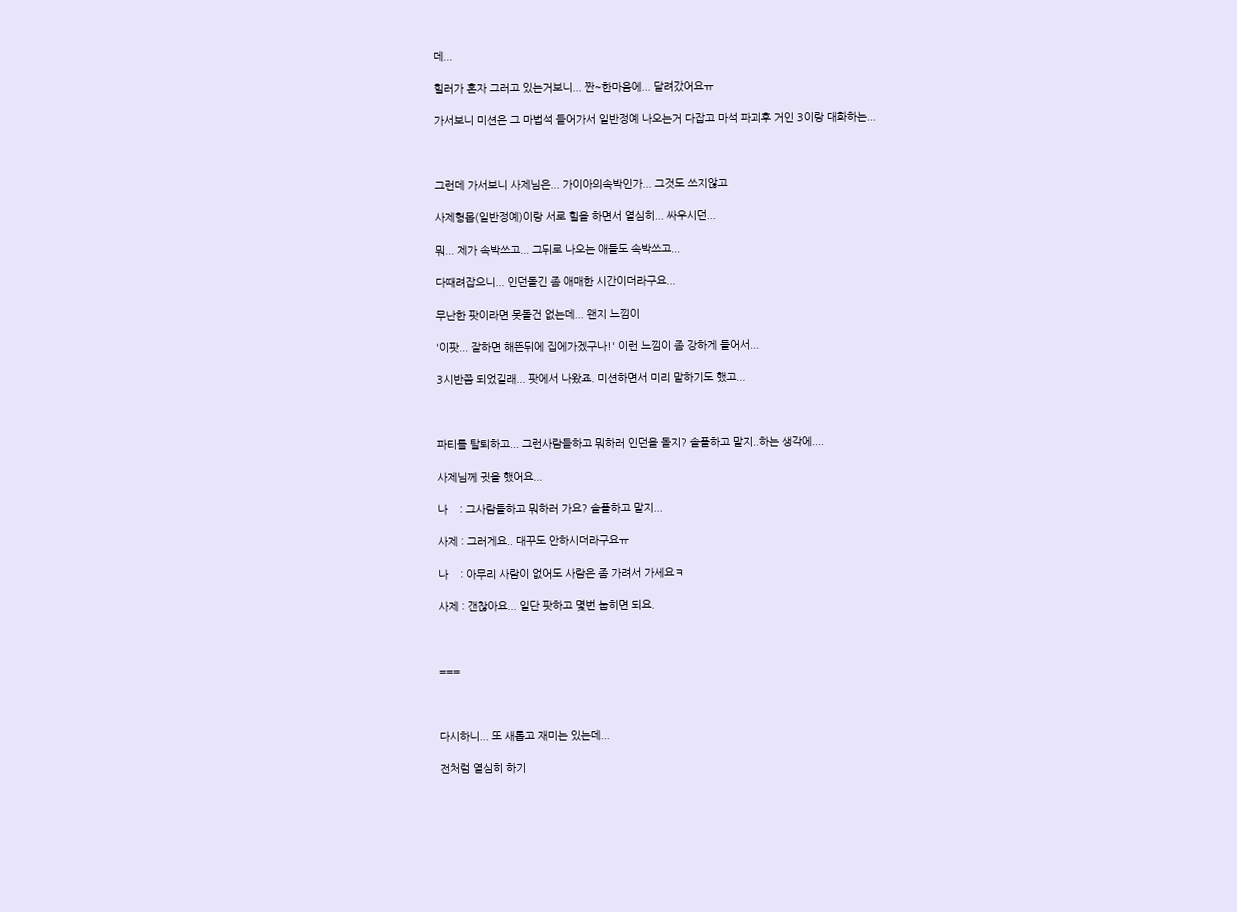데...

힐러가 혼자 그러고 있는거보니... 짠~한마음에... 달려갔어요ㅠ

가서보니 미션은 그 마법석 들어가서 일반정예 나오는거 다잡고 마석 파괴후 거인 3이랑 대화하는...



그런데 가서보니 사제님은... 가이아의속박인가... 그것도 쓰지않고

사제형몹(일반정예)이랑 서로 힐을 하면서 열심히... 싸우시던...

뭐... 제가 속박쓰고... 그뒤로 나오는 애들도 속박쓰고...

다때려잡으니... 인던돌긴 좀 애매한 시간이더라구요...

무난한 팟이라면 못돌건 없는데... 왠지 느낌이

'이팟... 잘하면 해뜬뒤에 집에가겠구나!' 이런 느낌이 좀 강하게 들어서...

3시반쯤 되었길래... 팟에서 나왔죠. 미션하면서 미리 말하기도 했고...



파티를 탈퇴하고... 그런사람들하고 뭐하러 인던을 돌지? 솔플하고 말지..하는 생각에....

사제님께 귓을 했어요...

나    : 그사람들하고 뭐하러 가요? 솔플하고 말지...

사제 : 그러게요.. 대꾸도 안하시더라구요ㅠ

나    : 아무리 사람이 없어도 사람은 좀 가려서 가세요ㅋ

사제 : 갠찮아요... 일단 팟하고 몇번 눕히면 되요.



===



다시하니... 또 새롭고 재미는 있는데...

전처럼 열심히 하기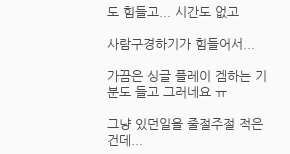도 힘들고... 시간도 없고

사람구경하기가 힘들어서...

가끔은 싱글 플레이 겜하는 기분도 들고 그러네요 ㅠ

그냥 있던일을 줄절주절 적은건데...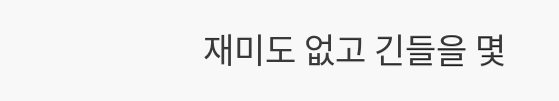재미도 없고 긴들을 몇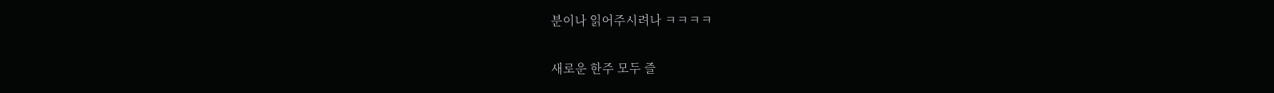분이나 읽어주시려나 ㅋㅋㅋㅋ

새로운 한주 모두 즐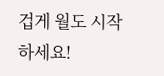겁게 월도 시작 하세요!